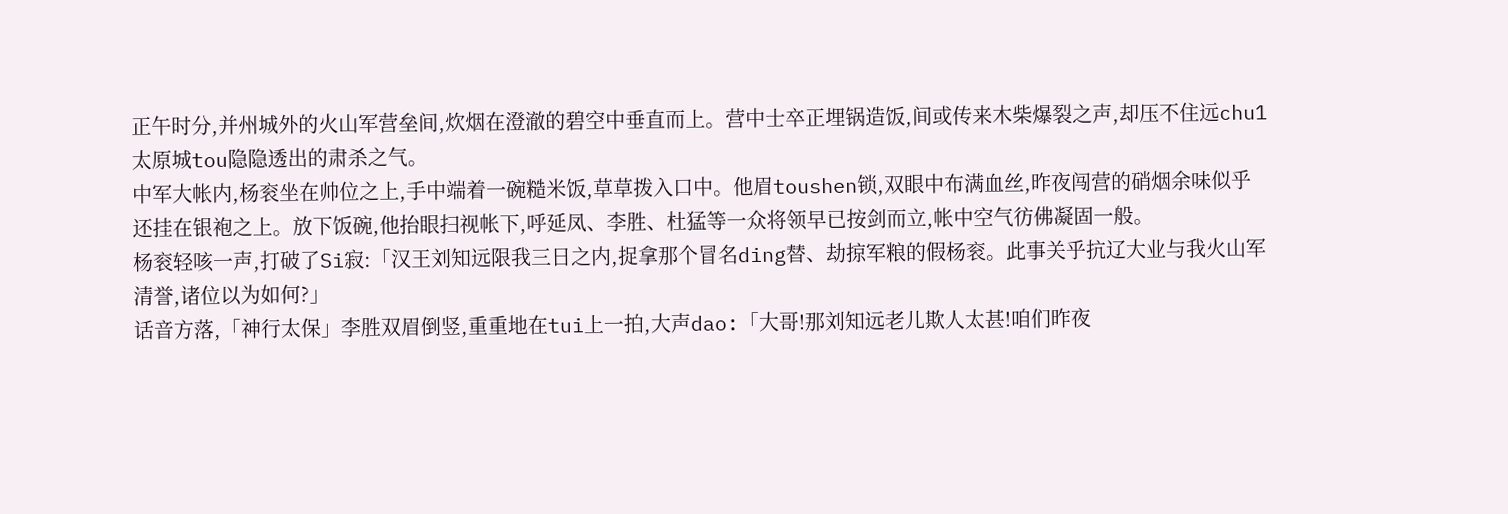正午时分,并州城外的火山军营垒间,炊烟在澄澈的碧空中垂直而上。营中士卒正埋锅造饭,间或传来木柴爆裂之声,却压不住远chu1太原城tou隐隐透出的肃杀之气。
中军大帐内,杨衮坐在帅位之上,手中端着一碗糙米饭,草草拨入口中。他眉toushen锁,双眼中布满血丝,昨夜闯营的硝烟余味似乎还挂在银袍之上。放下饭碗,他抬眼扫视帐下,呼延凤、李胜、杜猛等一众将领早已按剑而立,帐中空气彷佛凝固一般。
杨衮轻咳一声,打破了Si寂:「汉王刘知远限我三日之内,捉拿那个冒名ding替、劫掠军粮的假杨衮。此事关乎抗辽大业与我火山军清誉,诸位以为如何?」
话音方落,「神行太保」李胜双眉倒竖,重重地在tui上一拍,大声dao:「大哥!那刘知远老儿欺人太甚!咱们昨夜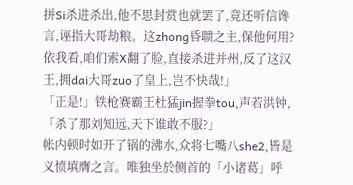拼Si杀进杀出,他不思封赏也就罢了,竟还听信谗言,诬指大哥劫粮。这zhong昏聩之主,保他何用?依我看,咱们索X翻了脸,直接杀进并州,反了这汉王,拥dai大哥zuo了皇上,岂不快哉!」
「正是!」铁枪赛霸王杜猛jin握拳tou,声若洪钟,「杀了那刘知远,天下谁敢不服?」
帐内顿时如开了锅的沸水,众将七嘴八she2,皆是义愤填膺之言。唯独坐於侧首的「小诸葛」呼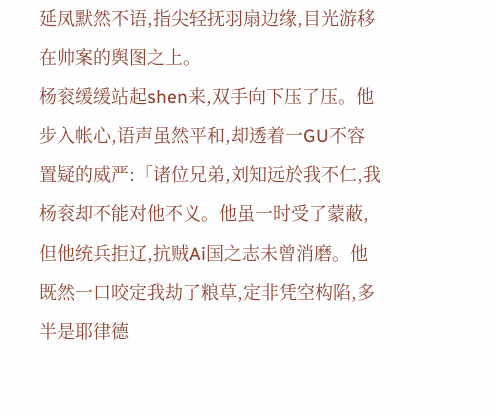延凤默然不语,指尖轻抚羽扇边缘,目光游移在帅案的舆图之上。
杨衮缓缓站起shen来,双手向下压了压。他步入帐心,语声虽然平和,却透着一GU不容置疑的威严:「诸位兄弟,刘知远於我不仁,我杨衮却不能对他不义。他虽一时受了蒙蔽,但他统兵拒辽,抗贼Ai国之志未曾消磨。他既然一口咬定我劫了粮草,定非凭空构陷,多半是耶律德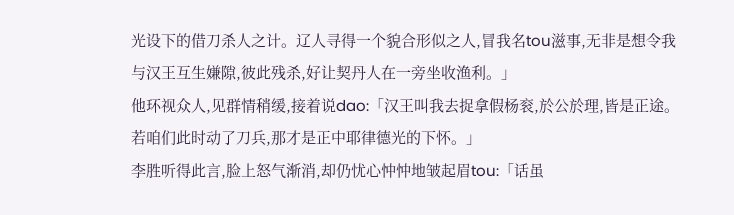光设下的借刀杀人之计。辽人寻得一个貌合形似之人,冒我名tou滋事,无非是想令我与汉王互生嫌隙,彼此残杀,好让契丹人在一旁坐收渔利。」
他环视众人,见群情稍缓,接着说dao:「汉王叫我去捉拿假杨衮,於公於理,皆是正途。若咱们此时动了刀兵,那才是正中耶律德光的下怀。」
李胜听得此言,脸上怒气渐消,却仍忧心忡忡地皱起眉tou:「话虽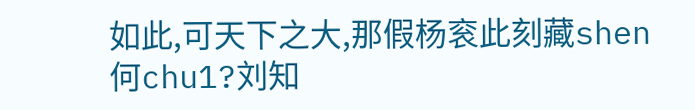如此,可天下之大,那假杨衮此刻藏shen何chu1?刘知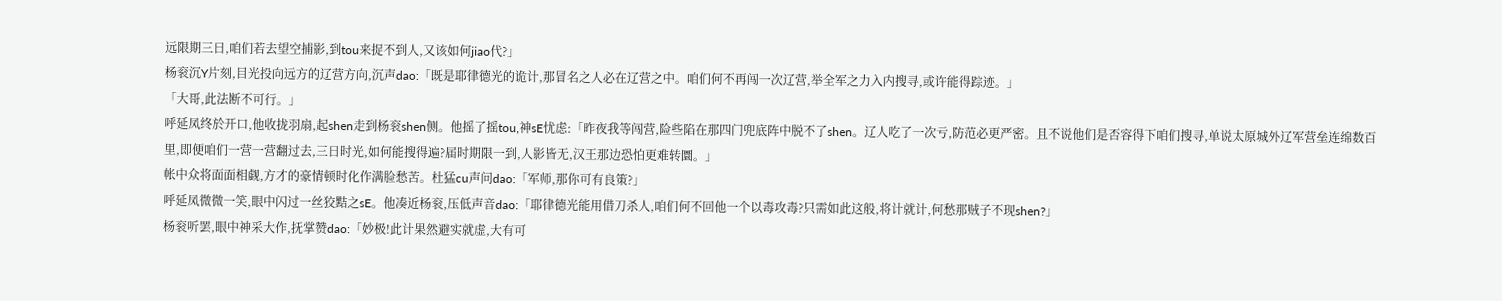远限期三日,咱们若去望空捕影,到tou来捉不到人,又该如何jiao代?」
杨衮沉Y片刻,目光投向远方的辽营方向,沉声dao:「既是耶律德光的诡计,那冒名之人必在辽营之中。咱们何不再闯一次辽营,举全军之力入内搜寻,或许能得踪迹。」
「大哥,此法断不可行。」
呼延凤终於开口,他收拢羽扇,起shen走到杨衮shen侧。他摇了摇tou,神sE忧虑:「昨夜我等闯营,险些陷在那四门兜底阵中脱不了shen。辽人吃了一次亏,防范必更严密。且不说他们是否容得下咱们搜寻,单说太原城外辽军营垒连绵数百里,即便咱们一营一营翻过去,三日时光,如何能搜得遍?届时期限一到,人影皆无,汉王那边恐怕更难转圜。」
帐中众将面面相觑,方才的豪情顿时化作满脸愁苦。杜猛cu声问dao:「军师,那你可有良策?」
呼延凤微微一笑,眼中闪过一丝狡黠之sE。他凑近杨衮,压低声音dao:「耶律德光能用借刀杀人,咱们何不回他一个以毒攻毒?只需如此这般,将计就计,何愁那贼子不现shen?」
杨衮听罢,眼中神采大作,抚掌赞dao:「妙极!此计果然避实就虚,大有可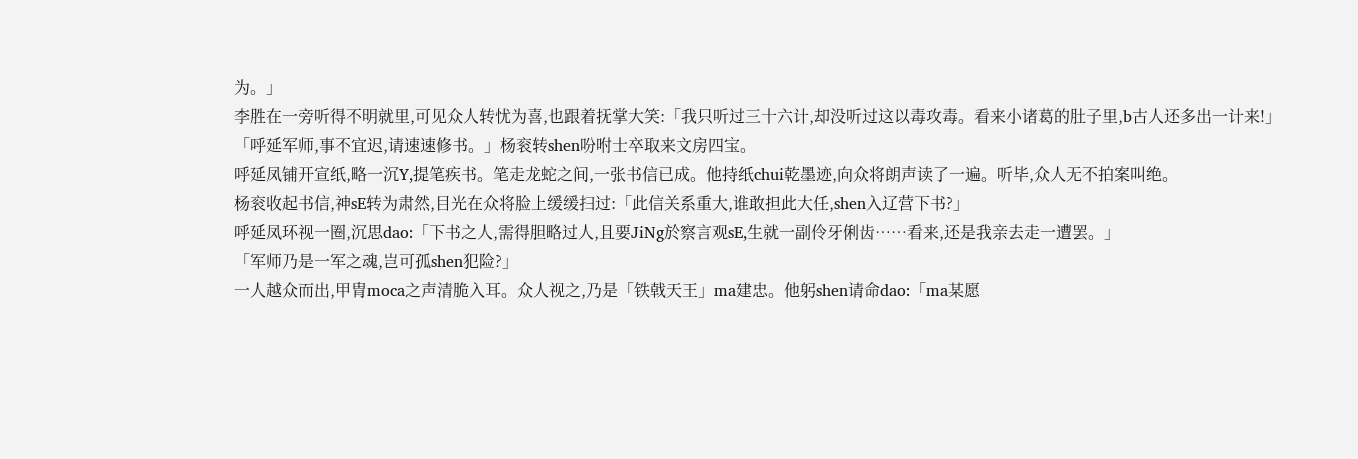为。」
李胜在一旁听得不明就里,可见众人转忧为喜,也跟着抚掌大笑:「我只听过三十六计,却没听过这以毒攻毒。看来小诸葛的肚子里,b古人还多出一计来!」
「呼延军师,事不宜迟,请速速修书。」杨衮转shen吩咐士卒取来文房四宝。
呼延凤铺开宣纸,略一沉Y,提笔疾书。笔走龙蛇之间,一张书信已成。他持纸chui乾墨迹,向众将朗声读了一遍。听毕,众人无不拍案叫绝。
杨衮收起书信,神sE转为肃然,目光在众将脸上缓缓扫过:「此信关系重大,谁敢担此大任,shen入辽营下书?」
呼延凤环视一圈,沉思dao:「下书之人,需得胆略过人,且要JiNg於察言观sE,生就一副伶牙俐齿……看来,还是我亲去走一遭罢。」
「军师乃是一军之魂,岂可孤shen犯险?」
一人越众而出,甲胄moca之声清脆入耳。众人视之,乃是「铁戟天王」ma建忠。他躬shen请命dao:「ma某愿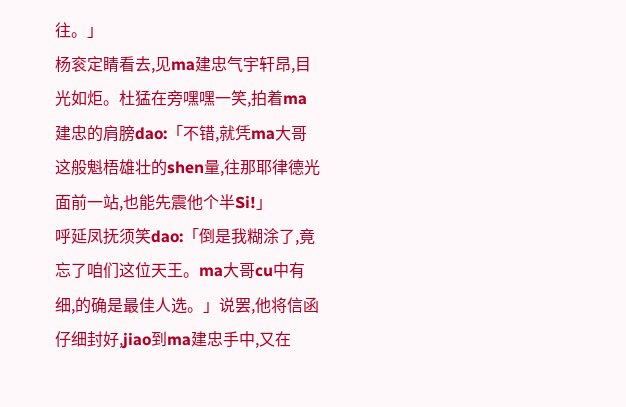往。」
杨衮定睛看去,见ma建忠气宇轩昂,目光如炬。杜猛在旁嘿嘿一笑,拍着ma建忠的肩膀dao:「不错,就凭ma大哥这般魁梧雄壮的shen量,往那耶律德光面前一站,也能先震他个半Si!」
呼延凤抚须笑dao:「倒是我糊涂了,竟忘了咱们这位天王。ma大哥cu中有细,的确是最佳人选。」说罢,他将信函仔细封好,jiao到ma建忠手中,又在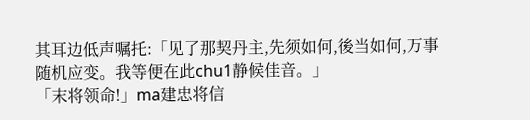其耳边低声嘱托:「见了那契丹主,先须如何,後当如何,万事随机应变。我等便在此chu1静候佳音。」
「末将领命!」ma建忠将信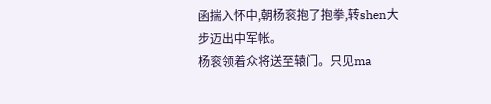函揣入怀中,朝杨衮抱了抱拳,转shen大步迈出中军帐。
杨衮领着众将送至辕门。只见ma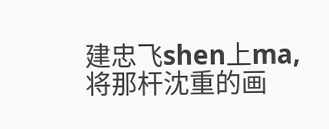建忠飞shen上ma,将那杆沈重的画